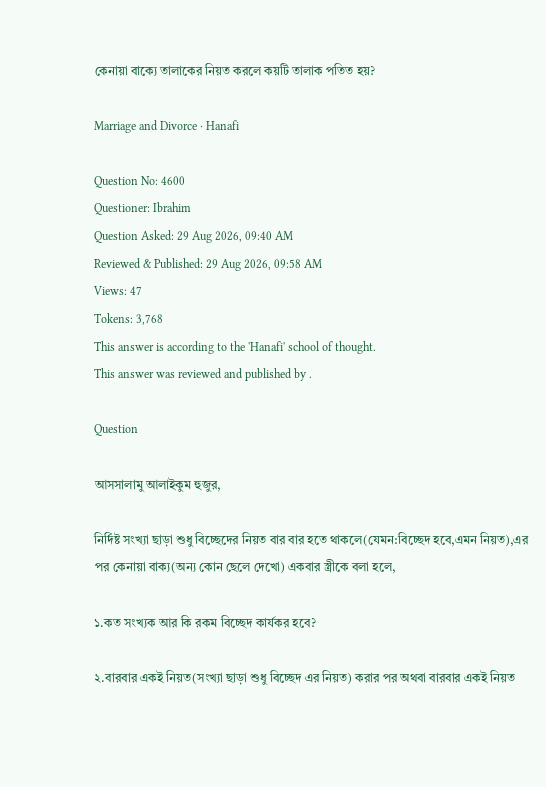কেনায়া বাক্যে তালাকের নিয়ত করলে কয়টি তালাক পতিত হয়?

Marriage and Divorce · Hanafi

Question No: 4600
Questioner: Ibrahim
Question Asked: 29 Aug 2026, 09:40 AM
Reviewed & Published: 29 Aug 2026, 09:58 AM
Views: 47
Tokens: 3,768
This answer is according to the 'Hanafi' school of thought.
This answer was reviewed and published by .

Question

আসসালামু আলাইকুম হুজুর,

নির্দিষ্ট সংখ্যা ছাড়া শুধু বিচ্ছেদের নিয়ত বার বার হতে থাকলে(যেমন:বিচ্ছেদ হবে,এমন নিয়ত),এর পর কেনায়া বাক্য(অন্য কোন ছেলে দেখো) একবার স্ত্রীকে বলা হলে,

১.কত সংখ্যক আর কি রকম বিচ্ছেদ কার্যকর হবে?

২.বারবার একই নিয়ত(সংখ্যা ছাড়া শুধু বিচ্ছেদ এর নিয়ত) করার পর অথবা বারবার একই নিয়ত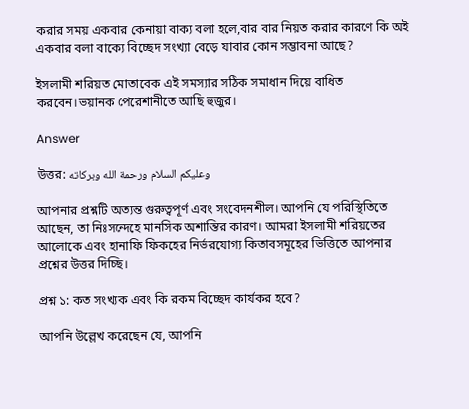করার সময় একবার কেনায়া বাক্য বলা হলে,বার বার নিয়ত করার কারণে কি অই একবার বলা বাক্যে বিচ্ছেদ সংখ্যা বেড়ে যাবার কোন সম্ভাবনা আছে?

ইসলামী শরিয়ত মোতাবেক এই সমস্যার সঠিক সমাধান দিয়ে বাধিত করবেন।ভয়ানক পেরেশানীতে আছি হুজুর।

Answer

উত্তর: وعليكم السلام ورحمة الله وبركاته

আপনার প্রশ্নটি অত্যন্ত গুরুত্বপূর্ণ এবং সংবেদনশীল। আপনি যে পরিস্থিতিতে আছেন, তা নিঃসন্দেহে মানসিক অশান্তির কারণ। আমরা ইসলামী শরিয়তের আলোকে এবং হানাফি ফিকহের নির্ভরযোগ্য কিতাবসমূহের ভিত্তিতে আপনার প্রশ্নের উত্তর দিচ্ছি।

প্রশ্ন ১: কত সংখ্যক এবং কি রকম বিচ্ছেদ কার্যকর হবে?

আপনি উল্লেখ করেছেন যে, আপনি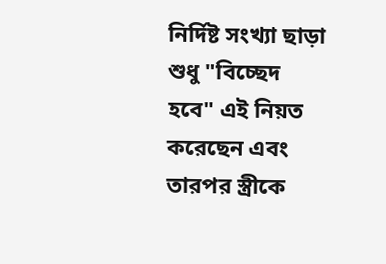নির্দিষ্ট সংখ্যা ছাড়া শুধু "বিচ্ছেদ হবে" এই নিয়ত করেছেন এবং তারপর স্ত্রীকে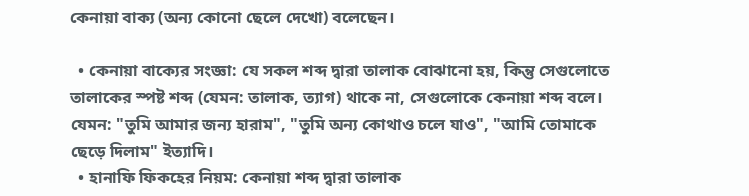কেনায়া বাক্য (অন্য কোনো ছেলে দেখো) বলেছেন।

  • কেনায়া বাক্যের সংজ্ঞা: যে সকল শব্দ দ্বারা তালাক বোঝানো হয়, কিন্তু সেগুলোতে তালাকের স্পষ্ট শব্দ (যেমন: তালাক, ত্যাগ) থাকে না, সেগুলোকে কেনায়া শব্দ বলে। যেমন: "তুমি আমার জন্য হারাম", "তুমি অন্য কোথাও চলে যাও", "আমি তোমাকে ছেড়ে দিলাম" ইত্যাদি।
  • হানাফি ফিকহের নিয়ম: কেনায়া শব্দ দ্বারা তালাক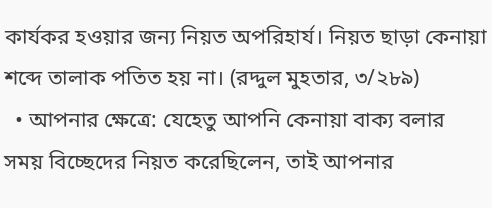কার্যকর হওয়ার জন্য নিয়ত অপরিহার্য। নিয়ত ছাড়া কেনায়া শব্দে তালাক পতিত হয় না। (রদ্দুল মুহতার, ৩/২৮৯)
  • আপনার ক্ষেত্রে: যেহেতু আপনি কেনায়া বাক্য বলার সময় বিচ্ছেদের নিয়ত করেছিলেন, তাই আপনার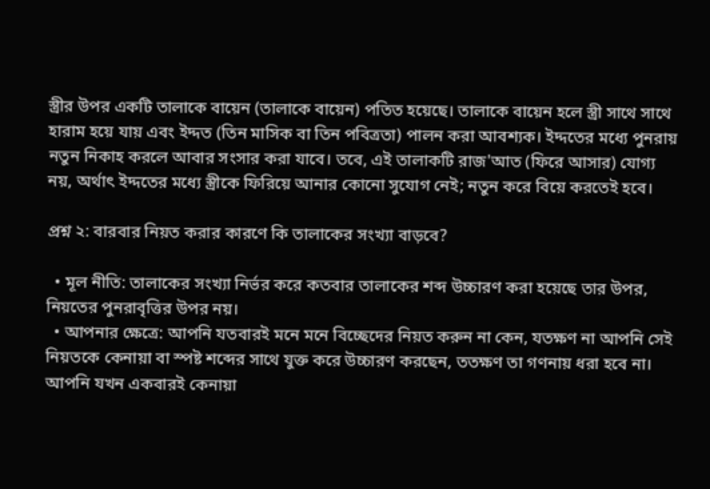স্ত্রীর উপর একটি তালাকে বায়েন (তালাকে বায়েন) পতিত হয়েছে। তালাকে বায়েন হলে স্ত্রী সাথে সাথে হারাম হয়ে যায় এবং ইদ্দত (তিন মাসিক বা তিন পবিত্রতা) পালন করা আবশ্যক। ইদ্দতের মধ্যে পুনরায় নতুন নিকাহ করলে আবার সংসার করা যাবে। তবে, এই তালাকটি রাজ'আত (ফিরে আসার) যোগ্য নয়, অর্থাৎ ইদ্দতের মধ্যে স্ত্রীকে ফিরিয়ে আনার কোনো সুযোগ নেই; নতুন করে বিয়ে করতেই হবে।

প্রশ্ন ২: বারবার নিয়ত করার কারণে কি তালাকের সংখ্যা বাড়বে?

  • মূল নীতি: তালাকের সংখ্যা নির্ভর করে কতবার তালাকের শব্দ উচ্চারণ করা হয়েছে তার উপর, নিয়তের পুনরাবৃত্তির উপর নয়।
  • আপনার ক্ষেত্রে: আপনি যতবারই মনে মনে বিচ্ছেদের নিয়ত করুন না কেন, যতক্ষণ না আপনি সেই নিয়তকে কেনায়া বা স্পষ্ট শব্দের সাথে যুক্ত করে উচ্চারণ করছেন, ততক্ষণ তা গণনায় ধরা হবে না। আপনি যখন একবারই কেনায়া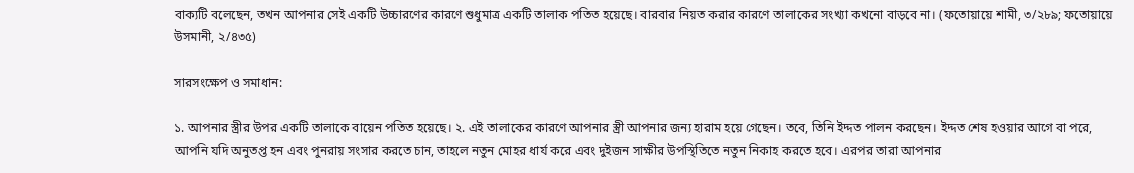বাক্যটি বলেছেন, তখন আপনার সেই একটি উচ্চারণের কারণে শুধুমাত্র একটি তালাক পতিত হয়েছে। বারবার নিয়ত করার কারণে তালাকের সংখ্যা কখনো বাড়বে না। (ফতোয়ায়ে শামী, ৩/২৮৯; ফতোয়ায়ে উসমানী, ২/৪৩৫)

সারসংক্ষেপ ও সমাধান:

১. আপনার স্ত্রীর উপর একটি তালাকে বায়েন পতিত হয়েছে। ২. এই তালাকের কারণে আপনার স্ত্রী আপনার জন্য হারাম হয়ে গেছেন। তবে, তিনি ইদ্দত পালন করছেন। ইদ্দত শেষ হওয়ার আগে বা পরে, আপনি যদি অনুতপ্ত হন এবং পুনরায় সংসার করতে চান, তাহলে নতুন মোহর ধার্য করে এবং দুইজন সাক্ষীর উপস্থিতিতে নতুন নিকাহ করতে হবে। এরপর তারা আপনার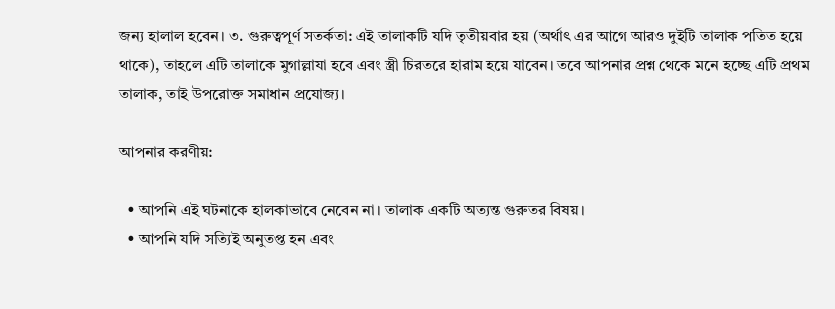জন্য হালাল হবেন। ৩. গুরুত্বপূর্ণ সতর্কতা: এই তালাকটি যদি তৃতীয়বার হয় (অর্থাৎ এর আগে আরও দুইটি তালাক পতিত হয়ে থাকে), তাহলে এটি তালাকে মুগাল্লাযা হবে এবং স্ত্রী চিরতরে হারাম হয়ে যাবেন। তবে আপনার প্রশ্ন থেকে মনে হচ্ছে এটি প্রথম তালাক, তাই উপরোক্ত সমাধান প্রযোজ্য।

আপনার করণীয়:

  • আপনি এই ঘটনাকে হালকাভাবে নেবেন না। তালাক একটি অত্যন্ত গুরুতর বিষয়।
  • আপনি যদি সত্যিই অনুতপ্ত হন এবং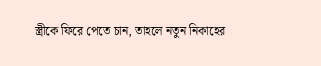স্ত্রীকে ফিরে পেতে চান, তাহলে নতুন নিকাহের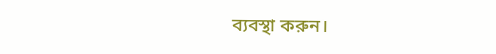ব্যবস্থা করুন।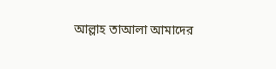আল্লাহ তাআলা আমাদের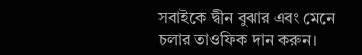সবাইকে দ্বীন বুঝার এবং মেনে চলার তাওফিক দান করুন।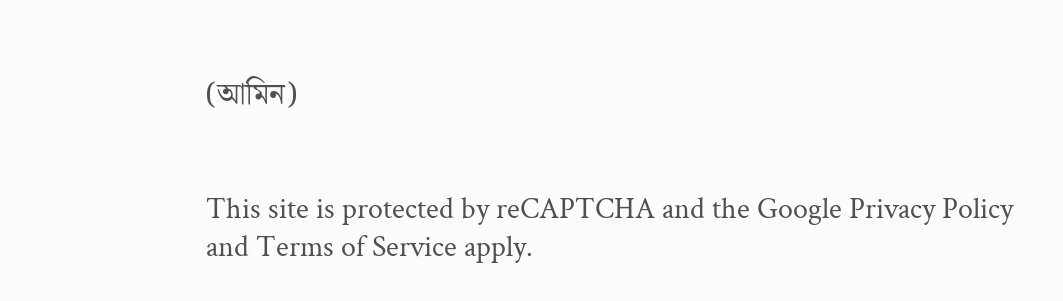(আমিন)


This site is protected by reCAPTCHA and the Google Privacy Policy and Terms of Service apply.